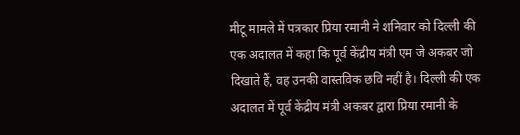मीटू मामले में पत्रकार प्रिया रमानी ने शनिवार को दिल्ली की एक अदालत में कहा कि पूर्व केंद्रीय मंत्री एम जे अकबर जो दिखाते हैं, वह उनकी वास्तविक छवि नहीं है। दिल्ली की एक अदालत में पूर्व केंद्रीय मंत्री अकबर द्वारा प्रिया रमानी के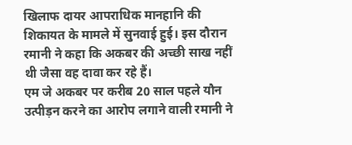खिलाफ दायर आपराधिक मानहानि की शिकायत के मामले में सुनवाई हुई। इस दौरान रमानी ने कहा कि अकबर की अच्छी साख नहीं थी जैसा वह दावा कर रहे हैं।
एम जे अकबर पर करीब 20 साल पहले यौन उत्पीड़न करने का आरोप लगाने वाली रमानी ने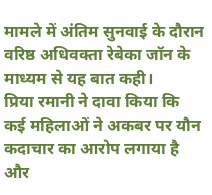मामले में अंतिम सुनवाई के दौरान वरिष्ठ अधिवक्ता रेबेका जॉन के माध्यम से यह बात कही।
प्रिया रमानी ने दावा किया कि कई महिलाओं ने अकबर पर यौन कदाचार का आरोप लगाया है और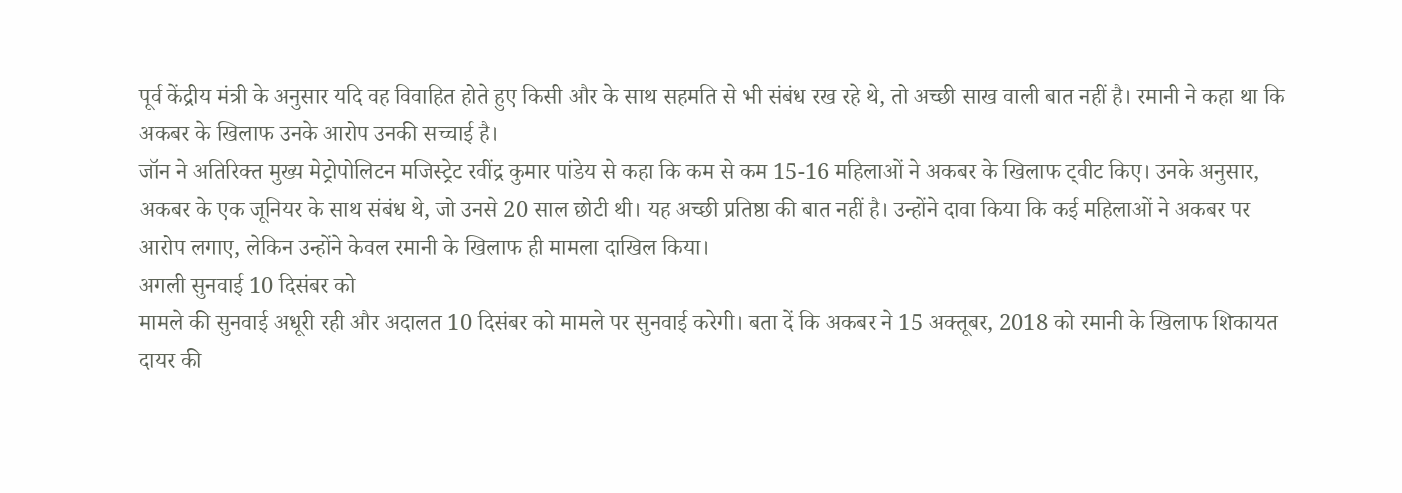पूर्व केंद्रीय मंत्री के अनुसार यदि वह विवाहित होते हुए किसी और के साथ सहमति से भी संबंध रख रहे थे, तो अच्छी साख वाली बात नहीं है। रमानी ने कहा था कि अकबर के खिलाफ उनके आरोप उनकी सच्चाई है।
जॉन ने अतिरिक्त मुख्य मेट्रोपोलिटन मजिस्ट्रेट रवींद्र कुमार पांडेय से कहा कि कम से कम 15-16 महिलाओं ने अकबर के खिलाफ ट्वीट किए। उनके अनुसार, अकबर के एक जूनियर के साथ संबंध थे, जो उनसे 20 साल छोटी थी। यह अच्छी प्रतिष्ठा की बात नहीं है। उन्होंने दावा किया कि कई महिलाओं ने अकबर पर आरोप लगाए, लेकिन उन्होंने केवल रमानी के खिलाफ ही मामला दाखिल किया।
अगली सुनवाई 10 दिसंबर को
मामले की सुनवाई अधूरी रही और अदालत 10 दिसंबर को मामले पर सुनवाई करेगी। बता दें कि अकबर ने 15 अक्तूबर, 2018 को रमानी के खिलाफ शिकायत दायर की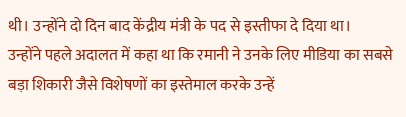थी। उन्होंने दो दिन बाद केंद्रीय मंत्री के पद से इस्तीफा दे दिया था।
उन्होंने पहले अदालत में कहा था कि रमानी ने उनके लिए मीडिया का सबसे बड़ा शिकारी जैसे विशेषणों का इस्तेमाल करके उन्हें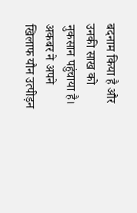बदनाम किया है और उनकी साख को नुकसान पहुंचाया है। अकबर ने अपने खिलाफ यौन उत्पीड़न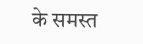के समस्त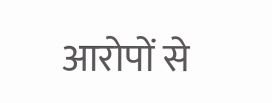आरोपों से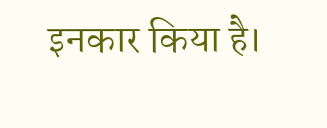इनकार किया है।